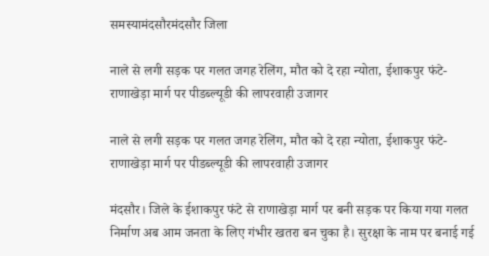समस्यामंदसौरमंदसौर जिला

नाले से लगी सड़क पर गलत जगह रेलिंग, मौत को दे रहा न्योता, ईशाकपुर फंटे-राणाखेड़ा मार्ग पर पीडब्ल्यूडी की लापरवाही उजागर

नाले से लगी सड़क पर गलत जगह रेलिंग, मौत को दे रहा न्योता, ईशाकपुर फंटे-राणाखेड़ा मार्ग पर पीडब्ल्यूडी की लापरवाही उजागर

मंदसौर। जिले के ईशाकपुर फंटे से राणाखेड़ा मार्ग पर बनी सड़क पर किया गया गलत निर्माण अब आम जनता के लिए गंभीर खतरा बन चुका है। सुरक्षा के नाम पर बनाई गई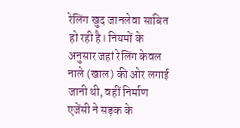रेलिंग खुद जानलेवा साबित हो रही है। नियमों के अनुसार जहां रेलिंग केवल नाले (खाल) की ओर लगाई जानी थी, वहीं निर्माण एजेंसी ने सड़क के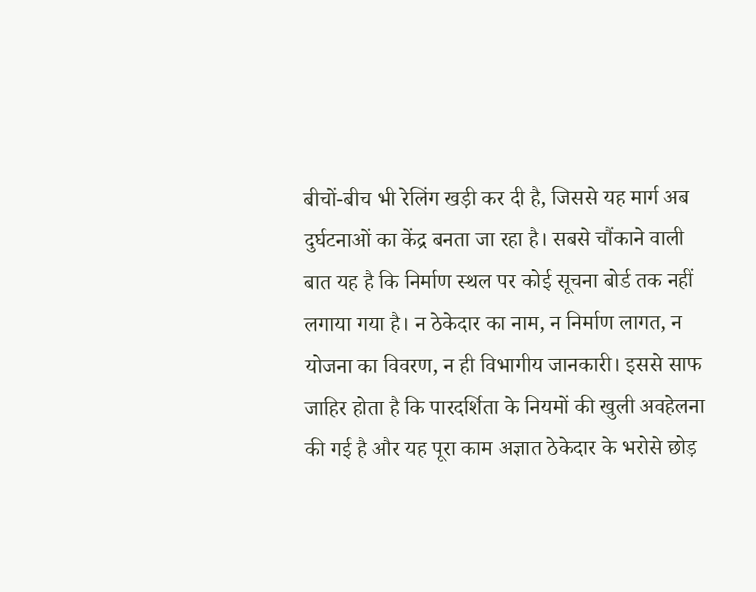बीचों-बीच भी रेलिंग खड़ी कर दी है, जिससे यह मार्ग अब दुर्घटनाओं का केंद्र बनता जा रहा है। सबसे चौंकाने वाली बात यह है कि निर्माण स्थल पर कोई सूचना बोर्ड तक नहीं लगाया गया है। न ठेकेदार का नाम, न निर्माण लागत, न योजना का विवरण, न ही विभागीय जानकारी। इससे साफ जाहिर होता है कि पारदर्शिता के नियमों की खुली अवहेलना की गई है और यह पूरा काम अज्ञात ठेकेदार के भरोसे छोड़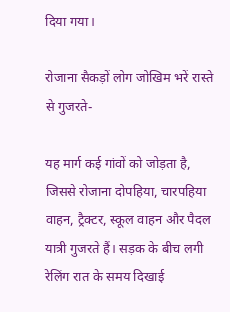दिया गया।

रोजाना सैकड़ों लोग जोखिम भरें रास्ते से गुजरते-

यह मार्ग कई गांवों को जोड़ता है, जिससे रोजाना दोपहिया, चारपहिया वाहन, ट्रैक्टर, स्कूल वाहन और पैदल यात्री गुजरते हैं। सड़क के बीच लगी रेलिंग रात के समय दिखाई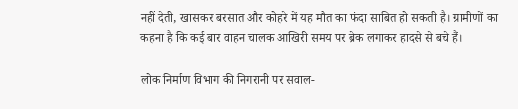नहीं देती, खासकर बरसात और कोहरे में यह मौत का फंदा साबित हो सकती है। ग्रामीणों का कहना है कि कई बार वाहन चालक आखिरी समय पर ब्रेक लगाकर हादसे से बचे हैं।

लोक निर्माण विभाग की निगरानी पर सवाल-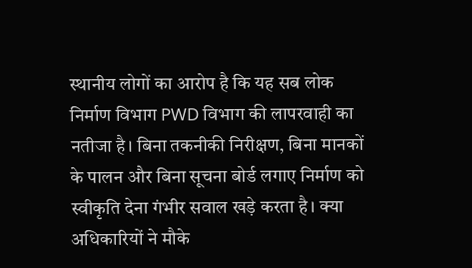स्थानीय लोगों का आरोप है कि यह सब लोक निर्माण विभाग PWD विभाग की लापरवाही का नतीजा है। बिना तकनीकी निरीक्षण, बिना मानकों के पालन और बिना सूचना बोर्ड लगाए निर्माण को स्वीकृति देना गंभीर सवाल खड़े करता है। क्या अधिकारियों ने मौके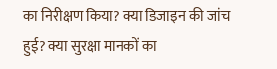का निरीक्षण किया? क्या डिजाइन की जांच हुई? क्या सुरक्षा मानकों का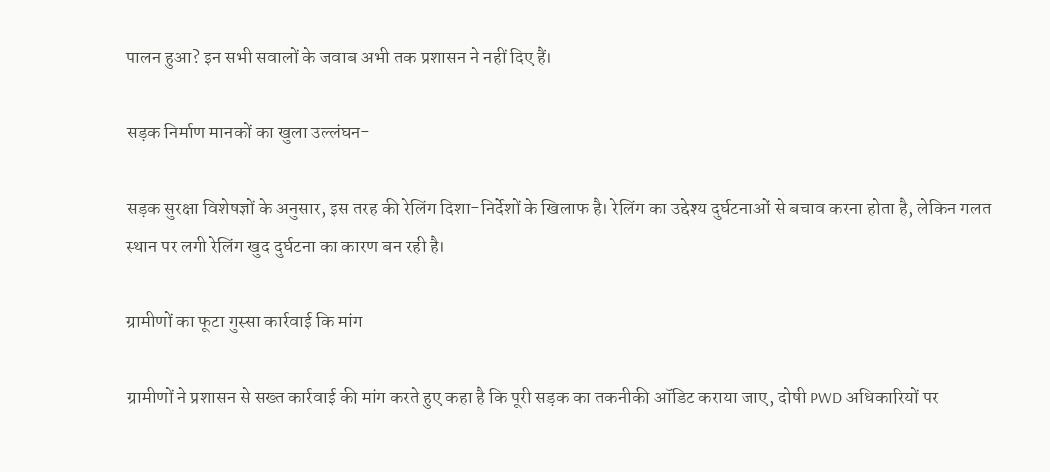पालन हुआ? इन सभी सवालों के जवाब अभी तक प्रशासन ने नहीं दिए हैं।

सड़क निर्माण मानकों का खुला उल्लंघन-

सड़क सुरक्षा विशेषज्ञों के अनुसार, इस तरह की रेलिंग दिशा-निर्देशों के खिलाफ है। रेलिंग का उद्देश्य दुर्घटनाओं से बचाव करना होता है, लेकिन गलत स्थान पर लगी रेलिंग खुद दुर्घटना का कारण बन रही है।

ग्रामीणों का फूटा गुस्सा कार्रवाई कि मांग

ग्रामीणों ने प्रशासन से सख्त कार्रवाई की मांग करते हुए कहा है कि पूरी सड़क का तकनीकी ऑडिट कराया जाए, दोषी PWD अधिकारियों पर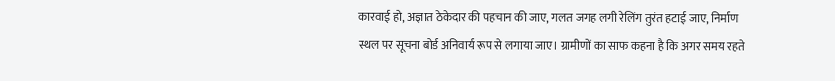कारवाई हो, अज्ञात ठेकेदार की पहचान की जाए, गलत जगह लगी रेलिंग तुरंत हटाई जाए, निर्माण स्थल पर सूचना बोर्ड अनिवार्य रूप से लगाया जाए। ग्रामीणों का साफ कहना है कि अगर समय रहते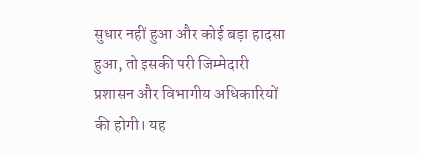सुधार नहीं हुआ और कोई बड़ा हादसा हुआ, तो इसकी परी जिम्मेदारी प्रशासन और विभागीय अधिकारियों की होगी। यह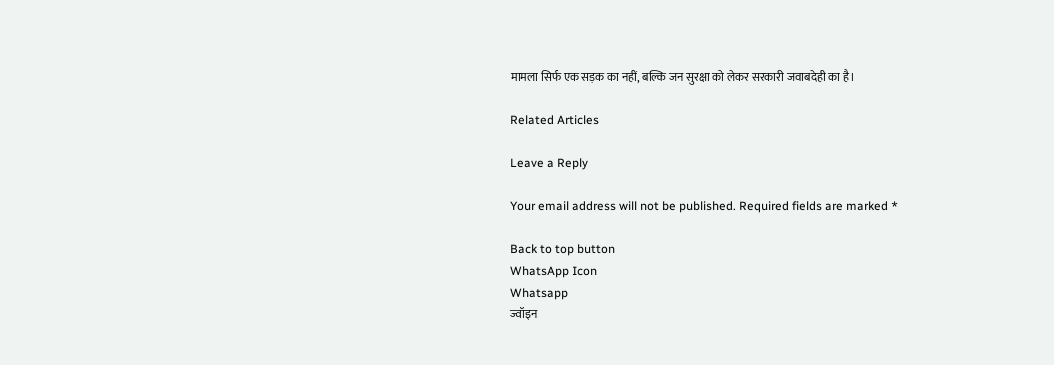मामला सिर्फ एक सड़क का नहीं, बल्कि जन सुरक्षा को लेकर सरकारी जवाबदेही का है।

Related Articles

Leave a Reply

Your email address will not be published. Required fields are marked *

Back to top button
WhatsApp Icon
Whatsapp
ज्वॉइन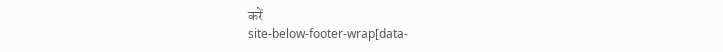करें
site-below-footer-wrap[data-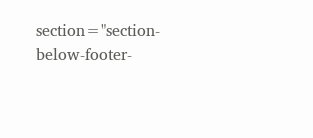section="section-below-footer-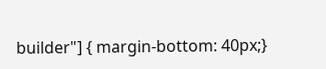builder"] { margin-bottom: 40px;}